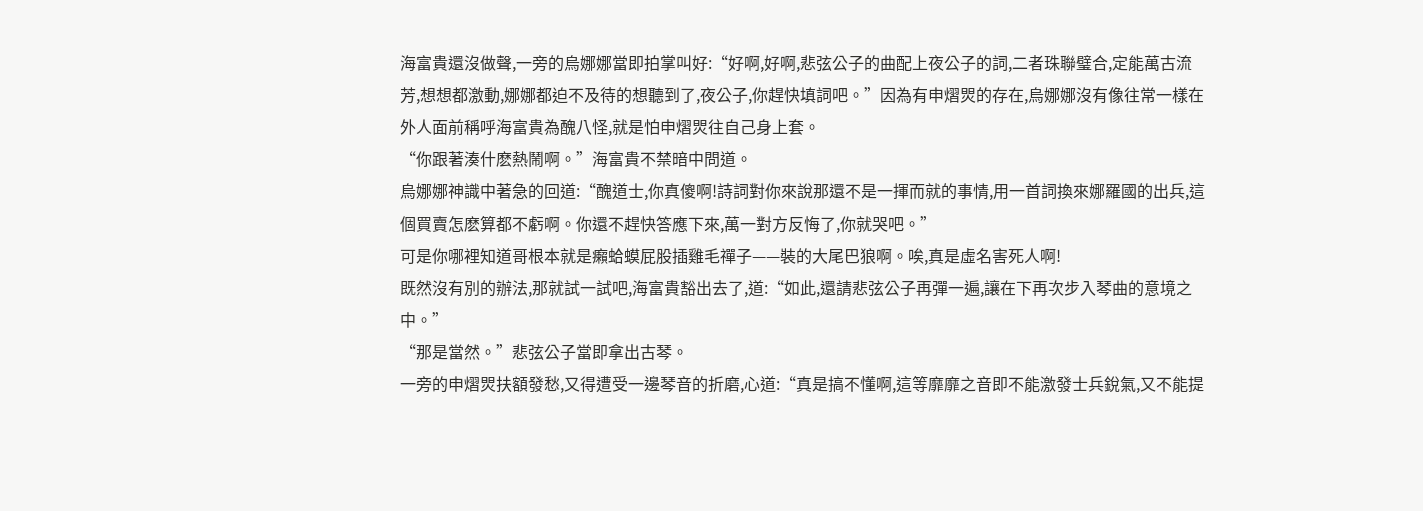海富貴還沒做聲,一旁的烏娜娜當即拍掌叫好:“好啊,好啊,悲弦公子的曲配上夜公子的詞,二者珠聯璧合,定能萬古流芳,想想都激動,娜娜都迫不及待的想聽到了,夜公子,你趕快填詞吧。”因為有申熠焸的存在,烏娜娜沒有像往常一樣在外人面前稱呼海富貴為醜八怪,就是怕申熠焸往自己身上套。
“你跟著湊什麽熱鬧啊。”海富貴不禁暗中問道。
烏娜娜神識中著急的回道:“醜道士,你真傻啊!詩詞對你來說那還不是一揮而就的事情,用一首詞換來娜羅國的出兵,這個買賣怎麽算都不虧啊。你還不趕快答應下來,萬一對方反悔了,你就哭吧。”
可是你哪裡知道哥根本就是癩蛤蟆屁股插雞毛禪子——裝的大尾巴狼啊。唉,真是虛名害死人啊!
既然沒有別的辦法,那就試一試吧,海富貴豁出去了,道:“如此,還請悲弦公子再彈一遍,讓在下再次步入琴曲的意境之中。”
“那是當然。”悲弦公子當即拿出古琴。
一旁的申熠焸扶額發愁,又得遭受一邊琴音的折磨,心道:“真是搞不懂啊,這等靡靡之音即不能激發士兵銳氣,又不能提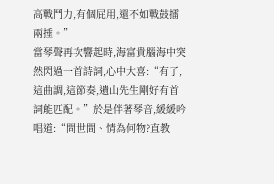高戰鬥力,有個屁用,還不如戰鼓擂兩捶。”
當琴聲再次響起時,海富貴腦海中突然閃過一首詩詞,心中大喜:“有了,這曲調,這節奏,遺山先生剛好有首詞能匹配。”於是伴著琴音,緩緩吟唱道:“問世間、情為何物?直教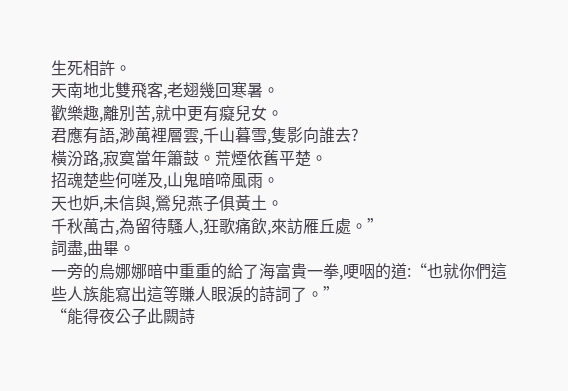生死相許。
天南地北雙飛客,老翅幾回寒暑。
歡樂趣,離別苦,就中更有癡兒女。
君應有語,渺萬裡層雲,千山暮雪,隻影向誰去?
橫汾路,寂寞當年簫鼓。荒煙依舊平楚。
招魂楚些何嗟及,山鬼暗啼風雨。
天也妒,未信與,鶯兒燕子俱黃土。
千秋萬古,為留待騷人,狂歌痛飲,來訪雁丘處。”
詞盡,曲畢。
一旁的烏娜娜暗中重重的給了海富貴一拳,哽咽的道:“也就你們這些人族能寫出這等賺人眼淚的詩詞了。”
“能得夜公子此闕詩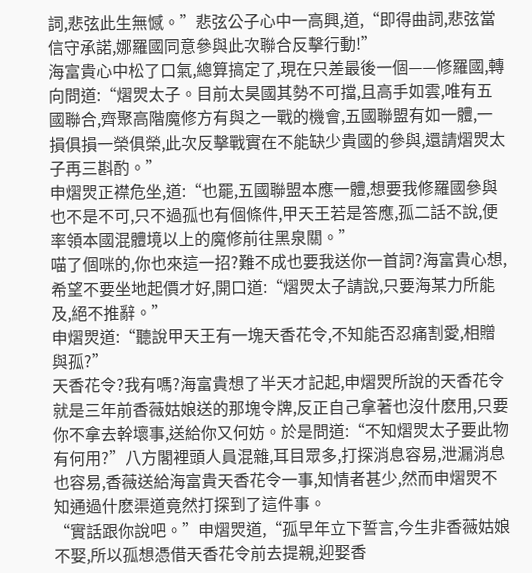詞,悲弦此生無憾。”悲弦公子心中一高興,道,“即得曲詞,悲弦當信守承諾,娜羅國同意參與此次聯合反擊行動!”
海富貴心中松了口氣,總算搞定了,現在只差最後一個——修羅國,轉向問道:“熠焸太子。目前太昊國其勢不可擋,且高手如雲,唯有五國聯合,齊聚高階魔修方有與之一戰的機會,五國聯盟有如一體,一損俱損一榮俱榮,此次反擊戰實在不能缺少貴國的參與,還請熠焸太子再三斟酌。”
申熠焸正襟危坐,道:“也罷,五國聯盟本應一體,想要我修羅國參與也不是不可,只不過孤也有個條件,甲天王若是答應,孤二話不說,便率領本國混體境以上的魔修前往黑泉關。”
喵了個咪的,你也來這一招?難不成也要我送你一首詞?海富貴心想,希望不要坐地起價才好,開口道:“熠焸太子請說,只要海某力所能及,絕不推辭。”
申熠焸道:“聽說甲天王有一塊天香花令,不知能否忍痛割愛,相贈與孤?”
天香花令?我有嗎?海富貴想了半天才記起,申熠焸所說的天香花令就是三年前香薇姑娘送的那塊令牌,反正自己拿著也沒什麽用,只要你不拿去幹壞事,送給你又何妨。於是問道:“不知熠焸太子要此物有何用?”八方閣裡頭人員混雜,耳目眾多,打探消息容易,泄漏消息也容易,香薇送給海富貴天香花令一事,知情者甚少,然而申熠焸不知通過什麽渠道竟然打探到了這件事。
“實話跟你說吧。”申熠焸道,“孤早年立下誓言,今生非香薇姑娘不娶,所以孤想憑借天香花令前去提親,迎娶香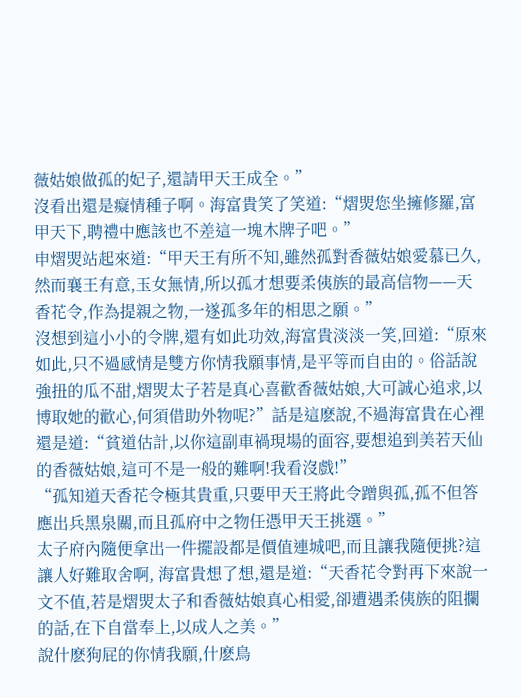薇姑娘做孤的妃子,還請甲天王成全。”
沒看出還是癡情種子啊。海富貴笑了笑道:“熠焸您坐擁修羅,富甲天下,聘禮中應該也不差這一塊木牌子吧。”
申熠焸站起來道:“甲天王有所不知,雖然孤對香薇姑娘愛慕已久,然而襄王有意,玉女無情,所以孤才想要柔侇族的最高信物——天香花令,作為提親之物,一遂孤多年的相思之願。”
沒想到這小小的令牌,還有如此功效,海富貴淡淡一笑,回道:“原來如此,只不過感情是雙方你情我願事情,是平等而自由的。俗話說強扭的瓜不甜,熠焸太子若是真心喜歡香薇姑娘,大可誠心追求,以博取她的歡心,何須借助外物呢?”話是這麽說,不過海富貴在心裡還是道:“貧道估計,以你這副車禍現場的面容,要想追到美若天仙的香薇姑娘,這可不是一般的難啊!我看沒戲!”
“孤知道天香花令極其貴重,只要甲天王將此令蹭與孤,孤不但答應出兵黑泉關,而且孤府中之物任憑甲天王挑選。”
太子府內隨便拿出一件擺設都是價值連城吧,而且讓我隨便挑?這讓人好難取舍啊, 海富貴想了想,還是道:“天香花令對再下來說一文不值,若是熠焸太子和香薇姑娘真心相愛,卻遭遇柔侇族的阻攔的話,在下自當奉上,以成人之美。”
說什麽狗屁的你情我願,什麽鳥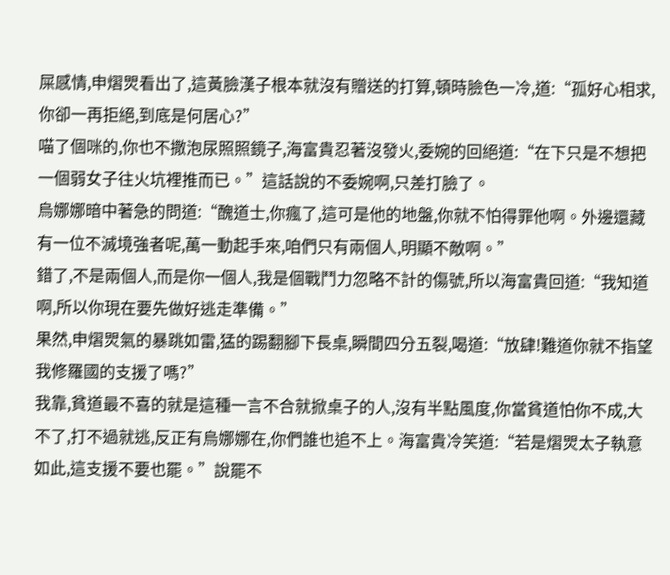屎感情,申熠焸看出了,這黃臉漢子根本就沒有贈送的打算,頓時臉色一冷,道:“孤好心相求,你卻一再拒絕,到底是何居心?”
喵了個咪的,你也不撒泡尿照照鏡子,海富貴忍著沒發火,委婉的回絕道:“在下只是不想把一個弱女子往火坑裡推而已。”這話說的不委婉啊,只差打臉了。
烏娜娜暗中著急的問道:“醜道士,你瘋了,這可是他的地盤,你就不怕得罪他啊。外邊還藏有一位不滅境強者呢,萬一動起手來,咱們只有兩個人,明顯不敵啊。”
錯了,不是兩個人,而是你一個人,我是個戰鬥力忽略不計的傷號,所以海富貴回道:“我知道啊,所以你現在要先做好逃走準備。”
果然,申熠焸氣的暴跳如雷,猛的踢翻腳下長桌,瞬間四分五裂,喝道:“放肆!難道你就不指望我修羅國的支援了嗎?”
我靠,貧道最不喜的就是這種一言不合就掀桌子的人,沒有半點風度,你當貧道怕你不成,大不了,打不過就逃,反正有烏娜娜在,你們誰也追不上。海富貴冷笑道:“若是熠焸太子執意如此,這支援不要也罷。”說罷不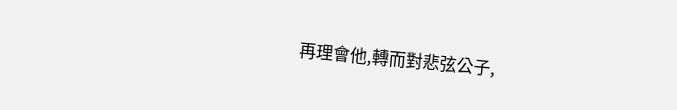再理會他,轉而對悲弦公子,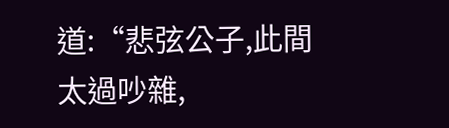道:“悲弦公子,此間太過吵雜,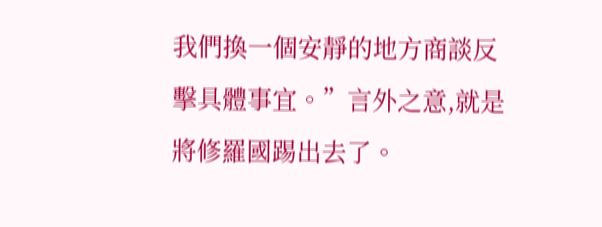我們換一個安靜的地方商談反擊具體事宜。”言外之意,就是將修羅國踢出去了。